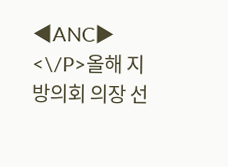◀ANC▶
<\/P>올해 지방의회 의장 선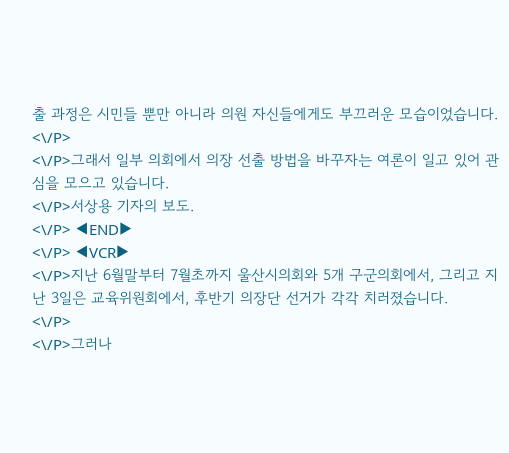출 과정은 시민들 뿐만 아니라 의원 자신들에게도 부끄러운 모습이었습니다.
<\/P>
<\/P>그래서 일부 의회에서 의장 선출 방법을 바꾸자는 여론이 일고 있어 관심을 모으고 있습니다.
<\/P>서상용 기자의 보도.
<\/P> ◀END▶
<\/P> ◀VCR▶
<\/P>지난 6월말부터 7월초까지 울산시의회와 5개 구군의회에서, 그리고 지난 3일은 교육위원회에서, 후반기 의장단 선거가 각각 치러졌습니다.
<\/P>
<\/P>그러나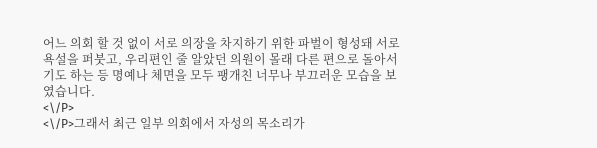어느 의회 할 것 없이 서로 의장을 차지하기 위한 파벌이 형성돼 서로 욕설을 퍼붓고, 우리편인 줄 알았던 의원이 몰래 다른 편으로 돌아서기도 하는 등 명예나 체면을 모두 팽개친 너무나 부끄러운 모습을 보였습니다.
<\/P>
<\/P>그래서 최근 일부 의회에서 자성의 목소리가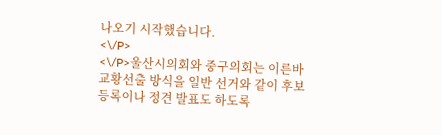나오기 시작했습니다.
<\/P>
<\/P>울산시의회와 중구의회는 이른바 교황선출 방식을 일반 선거와 같이 후보 등록이나 정견 발표도 하도록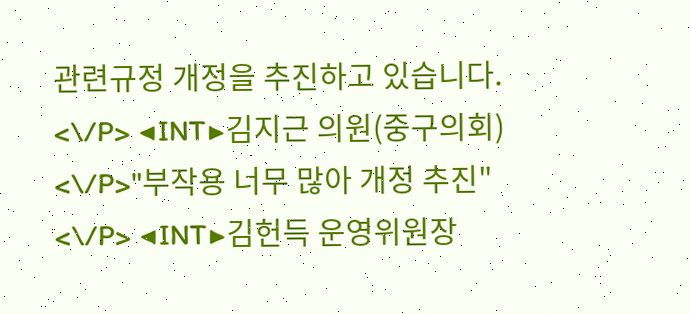관련규정 개정을 추진하고 있습니다.
<\/P> ◀INT▶김지근 의원(중구의회)
<\/P>"부작용 너무 많아 개정 추진"
<\/P> ◀INT▶김헌득 운영위원장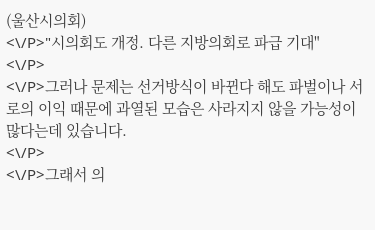(울산시의회)
<\/P>"시의회도 개정. 다른 지방의회로 파급 기대"
<\/P>
<\/P>그러나 문제는 선거방식이 바뀐다 해도 파벌이나 서로의 이익 때문에 과열된 모습은 사라지지 않을 가능성이 많다는데 있습니다.
<\/P>
<\/P>그래서 의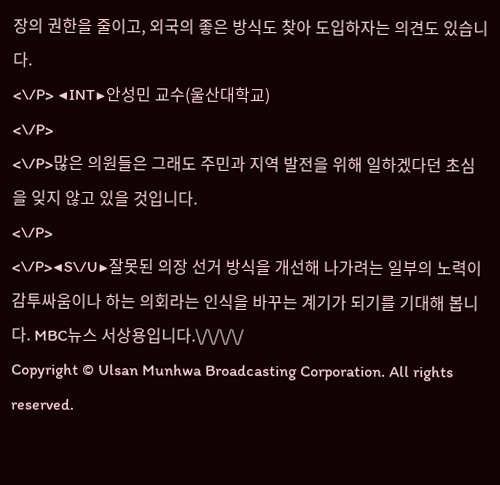장의 권한을 줄이고, 외국의 좋은 방식도 찾아 도입하자는 의견도 있습니다.
<\/P> ◀INT▶안성민 교수(울산대학교)
<\/P>
<\/P>많은 의원들은 그래도 주민과 지역 발전을 위해 일하겠다던 초심을 잊지 않고 있을 것입니다.
<\/P>
<\/P>◀S\/U▶잘못된 의장 선거 방식을 개선해 나가려는 일부의 노력이 감투싸움이나 하는 의회라는 인식을 바꾸는 계기가 되기를 기대해 봅니다. MBC뉴스 서상용입니다.\/\/\/\/
Copyright © Ulsan Munhwa Broadcasting Corporation. All rights reserved.